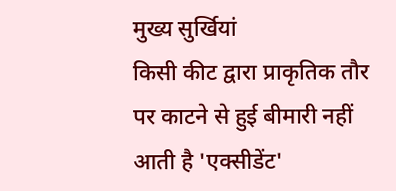मुख्य सुर्खियां
किसी कीट द्वारा प्राकृतिक तौर पर काटने से हुई बीमारी नहीं आती है 'एक्सीडेंट'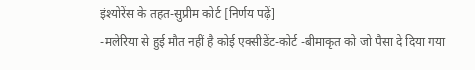इंश्योरेंस के तहत-सुप्रीम कोर्ट [निर्णय पढ़ें]
-मलेरिया से हुई मौत नहीं है कोई एक्सीडेंट-कोर्ट -बीमाकृत को जो पैसा दे दिया गया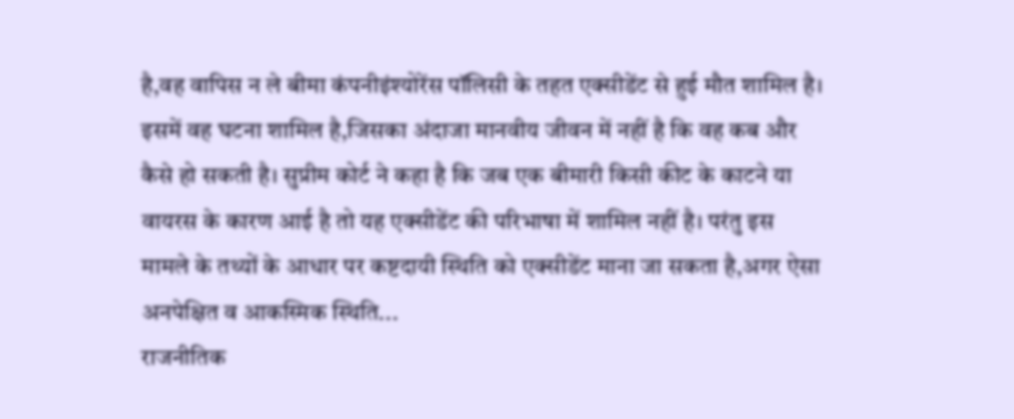है,वह वापिस न ले बीमा कंपनीइंश्योरेंस पॉलिसी के तहत एक्सीडेंट से हुई मौत शामिल है। इसमें वह घटना शामिल है,जिसका अंदाजा मानवीय जीवन में नहीं है कि वह कब और कैसे हो सकती है। सुप्रीम कोर्ट ने कहा है कि जब एक बीमारी किसी कीट के काटने या वायरस के कारण आई है तो यह एक्सीडेंट की परिभाषा में शामिल नहीं है। परंतु इस मामले के तथ्यों के आधार पर कष्टदायी स्थिति को एक्सीडेंट माना जा सकता है,अगर ऐसा अनपेक्षित व आकस्मिक स्थिति...
राजनीतिक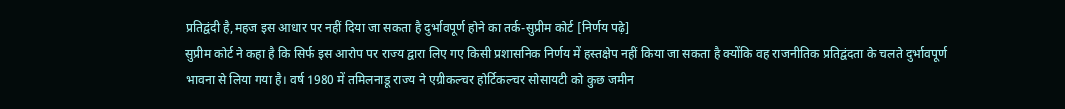प्रतिद्वंदी है,महज इस आधार पर नहीं दिया जा सकता है दुर्भावपूर्ण होने का तर्क-सुप्रीम कोर्ट [निर्णय पढ़े]
सुप्रीम कोर्ट ने कहा है कि सिर्फ इस आरोप पर राज्य द्वारा लिए गए किसी प्रशासनिक निर्णय में हस्तक्षेप नहीं किया जा सकता है क्योंकि वह राजनीतिक प्रतिद्वंदता के चलते दुर्भावपूर्ण भावना से लिया गया है। वर्ष 1980 में तमिलनाडू राज्य ने एग्रीकल्चर होर्टिकल्चर सोसायटी को कुछ जमीन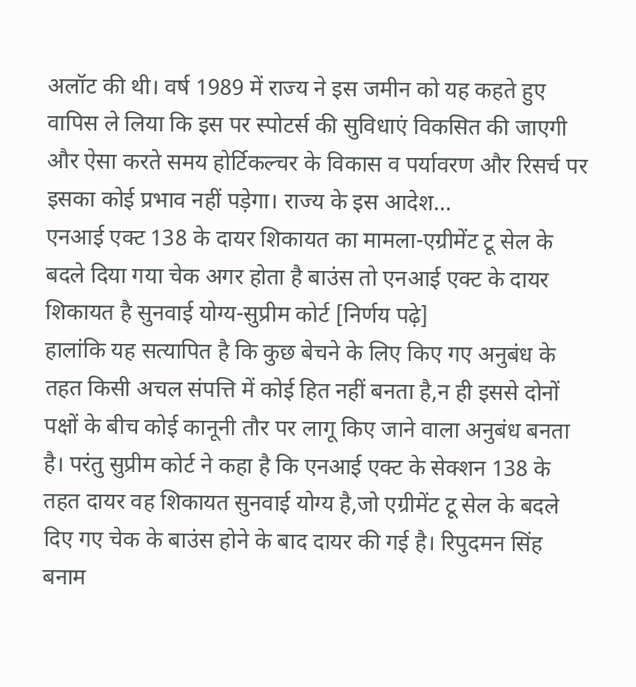अलॉट की थी। वर्ष 1989 में राज्य ने इस जमीन को यह कहते हुए वापिस ले लिया कि इस पर स्पोटर्स की सुविधाएं विकसित की जाएगी और ऐसा करते समय होर्टिकल्चर के विकास व पर्यावरण और रिसर्च पर इसका कोई प्रभाव नहीं पड़ेगा। राज्य के इस आदेश...
एनआई एक्ट 138 के दायर शिकायत का मामला-एग्रीमेंट टू सेल के बदले दिया गया चेक अगर होता है बाउंस तो एनआई एक्ट के दायर शिकायत है सुनवाई योग्य-सुप्रीम कोर्ट [निर्णय पढ़े]
हालांकि यह सत्यापित है कि कुछ बेचने के लिए किए गए अनुबंध के तहत किसी अचल संपत्ति में कोई हित नहीं बनता है,न ही इससे दोनों पक्षों के बीच कोई कानूनी तौर पर लागू किए जाने वाला अनुबंध बनता है। परंतु सुप्रीम कोर्ट ने कहा है कि एनआई एक्ट के सेक्शन 138 के तहत दायर वह शिकायत सुनवाई योग्य है,जो एग्रीमेंट टू सेल के बदले दिए गए चेक के बाउंस होने के बाद दायर की गई है। रिपुदमन सिंह बनाम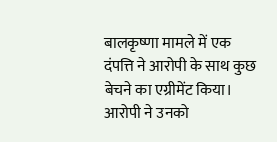बालकृष्णा मामले में एक दंपत्ति ने आरोपी के साथ कुछ बेचने का एग्रीमेंट किया। आरोपी ने उनको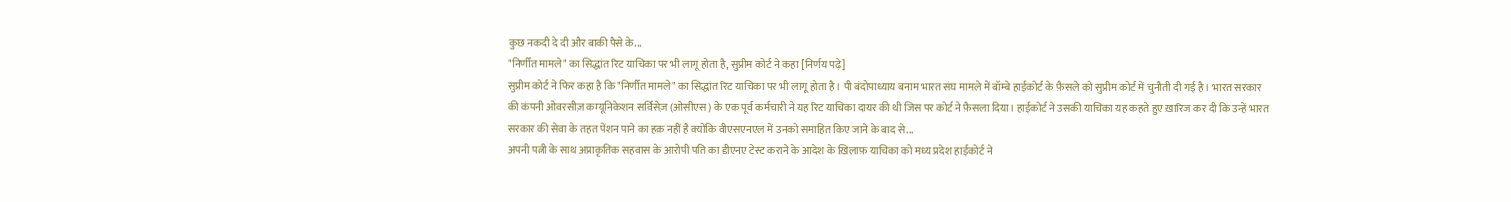कुछ नकदी दे दी और बाकी पैसे के...
"निर्णीत मामले" का सिद्धांत रिट याचिका पर भी लागू होता है, सुप्रीम कोर्ट ने कहा [निर्णय पढ़े]
सुप्रीम कोर्ट ने फिर कहा है कि "निर्णीत मामले" का सिद्धांत रिट याचिका पर भी लागू होता है। पी बंदोपाध्याय बनाम भारत संघ मामले में बॉम्बे हाईकोर्ट के फ़ैसले को सुप्रीम कोर्ट में चुनौती दी गई है। भारत सरकार की कंपनी ओवरसीज़ कम्यूनिकेशन सर्विसेज़ (ओसीएस) के एक पूर्व कर्मचारी ने यह रिट याचिका दायर की थी जिस पर कोर्ट ने फ़ैसला दिया। हाईकोर्ट ने उसकी याचिका यह कहते हुए ख़ारिज कर दी कि उन्हें भारत सरकार की सेवा के तहत पेंशन पाने का हक़ नहीं है क्योंकि वीएसएनएल में उनको समाहित किए जाने के बाद से...
अपनी पत्नी के साथ अप्राकृतिक सहवास के आरोपी पति का डीएनए टेस्ट कराने के आदेश के ख़िलाफ़ याचिका को मध्य प्रदेश हाईकोर्ट ने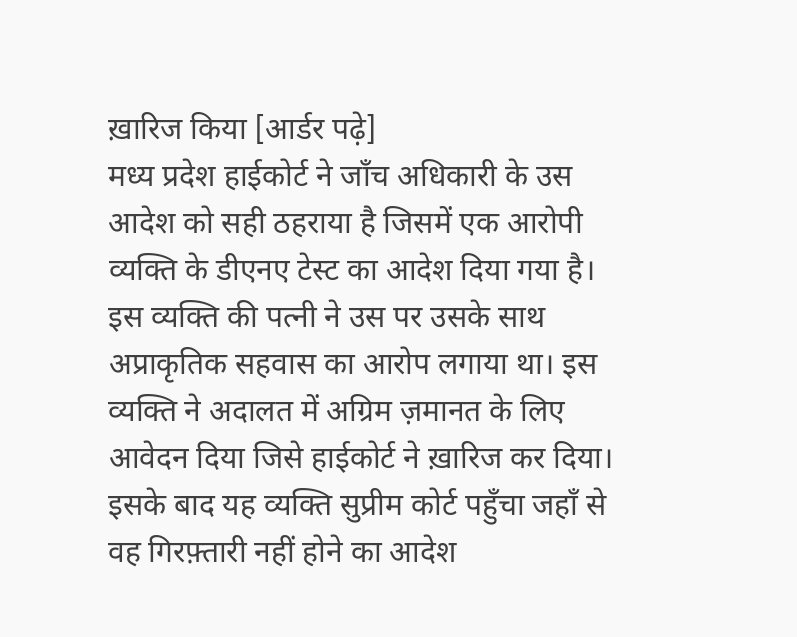ख़ारिज किया [आर्डर पढ़े]
मध्य प्रदेश हाईकोर्ट ने जाँच अधिकारी के उस आदेश को सही ठहराया है जिसमें एक आरोपी व्यक्ति के डीएनए टेस्ट का आदेश दिया गया है। इस व्यक्ति की पत्नी ने उस पर उसके साथ अप्राकृतिक सहवास का आरोप लगाया था। इस व्यक्ति ने अदालत में अग्रिम ज़मानत के लिए आवेदन दिया जिसे हाईकोर्ट ने ख़ारिज कर दिया। इसके बाद यह व्यक्ति सुप्रीम कोर्ट पहुँचा जहाँ से वह गिरफ़्तारी नहीं होने का आदेश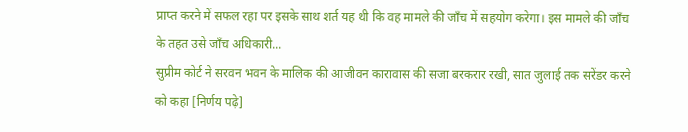प्राप्त करने में सफल रहा पर इसके साथ शर्त यह थी कि वह मामले की जाँच में सहयोग करेगा। इस मामले की जाँच के तहत उसे जाँच अधिकारी...
सुप्रीम कोर्ट ने सरवन भवन के मालिक की आजीवन कारावास की सजा बरकरार रखी, सात जुलाई तक सरेंडर करने को कहा [निर्णय पढ़े]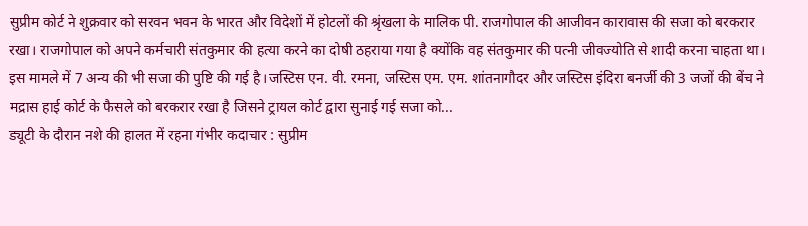सुप्रीम कोर्ट ने शुक्रवार को सरवन भवन के भारत और विदेशों में होटलों की श्रृंखला के मालिक पी. राजगोपाल की आजीवन कारावास की सजा को बरकरार रखा। राजगोपाल को अपने कर्मचारी संतकुमार की हत्या करने का दोषी ठहराया गया है क्योंकि वह संतकुमार की पत्नी जीवज्योति से शादी करना चाहता था। इस मामले में 7 अन्य की भी सजा की पुष्टि की गई है।जस्टिस एन. वी. रमना, जस्टिस एम. एम. शांतनागौदर और जस्टिस इंदिरा बनर्जी की 3 जजों की बेंच ने मद्रास हाई कोर्ट के फैसले को बरकरार रखा है जिसने ट्रायल कोर्ट द्वारा सुनाई गई सजा को...
ड्यूटी के दौरान नशे की हालत में रहना गंभीर कदाचार : सुप्रीम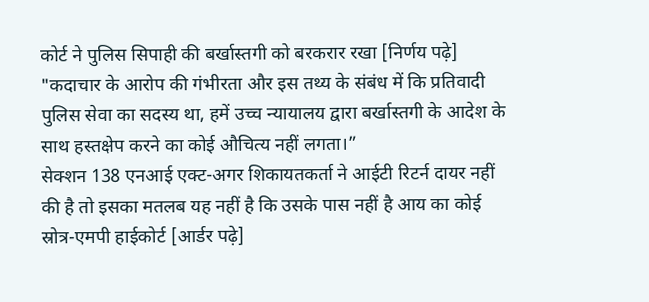कोर्ट ने पुलिस सिपाही की बर्खास्तगी को बरकरार रखा [निर्णय पढ़े]
"कदाचार के आरोप की गंभीरता और इस तथ्य के संबंध में कि प्रतिवादी पुलिस सेवा का सदस्य था, हमें उच्च न्यायालय द्वारा बर्खास्तगी के आदेश के साथ हस्तक्षेप करने का कोई औचित्य नहीं लगता।”
सेक्शन 138 एनआई एक्ट-अगर शिकायतकर्ता ने आईटी रिटर्न दायर नहीं की है तो इसका मतलब यह नहीं है कि उसके पास नहीं है आय का कोई स्रोत्र-एमपी हाईकोर्ट [आर्डर पढ़े]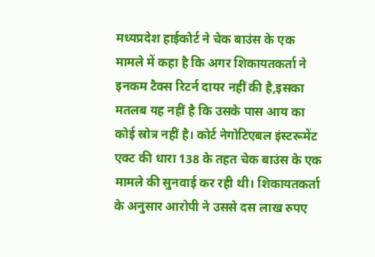मध्यप्रदेश हाईकोर्ट ने चेक बाउंस के एक मामले में कहा है कि अगर शिकायतकर्ता ने इनकम टैक्स रिटर्न दायर नहीं की है,इसका मतलब यह नहीं है कि उसके पास आय का कोई स्रोत्र नहीं है। कोर्ट नेगोटिएबल इंस्टरूमेंट एक्ट की धारा 138 के तहत चेक बाउंस के एक मामले की सुनवाई कर रही थी। शिकायतकर्ता के अनुसार आरोपी ने उससे दस लाख रुपए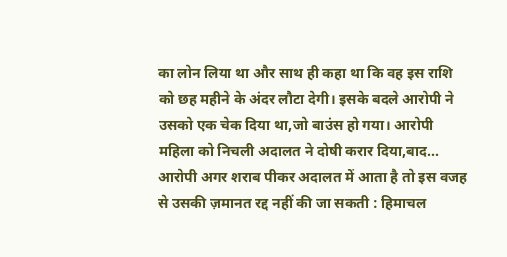का लोन लिया था और साथ ही कहा था कि वह इस राशि को छह महीने के अंदर लौटा देगी। इसके बदले आरोपी ने उसको एक चेक दिया था,जो बाउंस हो गया। आरोपी महिला को निचली अदालत ने दोषी करार दिया,बाद...
आरोपी अगर शराब पीकर अदालत में आता है तो इस वजह से उसकी ज़मानत रद्द नहीं की जा सकती : हिमाचल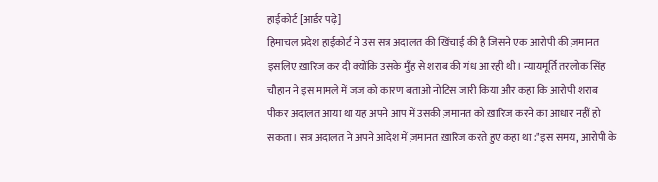हाईकोर्ट [आर्डर पढ़े]
हिमाचल प्रदेश हाईकोर्ट ने उस सत्र अदालत की खिंचाई की है जिसने एक आरोपी की ज़मानत इसलिए ख़ारिज कर दी क्योंकि उसके मुँह से शराब की गंध आ रही थी। न्यायमूर्ति तरलोक सिंह चौहान ने इस मामले में जज को कारण बताओ नोटिस जारी किया और कहा कि आरोपी शराब पीकर अदालत आया था यह अपने आप में उसकी ज़मानत को ख़ारिज करने का आधार नहीं हो सकता। सत्र अदालत ने अपने आदेश में ज़मानत ख़ारिज करते हुए कहा था :"इस समय, आरोपी के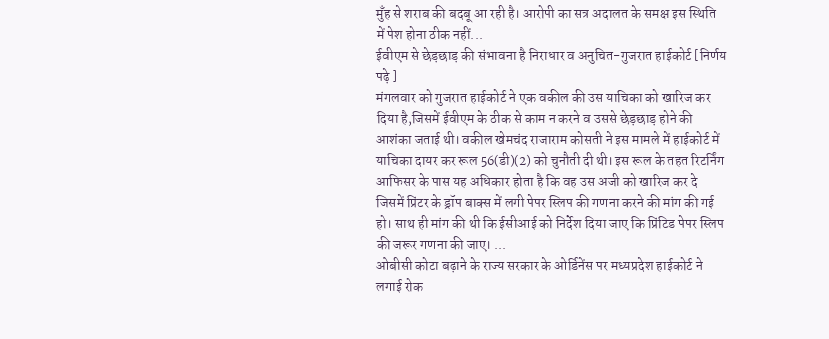मुँह से शराब की बदबू आ रही है। आरोपी का सत्र अदालत के समक्ष इस स्थिति में पेश होना ठीक नहीं...
ईवीएम से छेड़छाड़ की संभावना है निराधार व अनुचित-गुजरात हाईकोर्ट [निर्णय पढ़े ]
मंगलवार को गुजरात हाईकोर्ट ने एक वकील की उस याचिका को खारिज कर दिया है,जिसमें ईवीएम के ठीक से काम न करने व उससे छेड़छाड़ होने की आशंका जताई थी। वकील खेमचंद राजाराम कोसती ने इस मामले में हाईकोर्ट में याचिका दायर कर रूल 56(डी)(2) को चुनौती दी थी। इस रूल के तहत रिटर्निंग आफिसर के पास यह अधिकार होता है कि वह उस अजी को खारिज कर दे जिसमें प्रिंटर के ड्रॉप बाक्स में लगी पेपर स्लिप की गणना करने की मांग की गई हो। साथ ही मांग की थी कि ईसीआई को निर्देश दिया जाए कि प्रिंटिड पेपर स्लिप की जरूर गणना की जाए। ...
ओबीसी कोटा बढ़ाने के राज्य सरकार के ओर्डिनेंस पर मध्यप्रदेश हाईकोर्ट ने लगाई रोक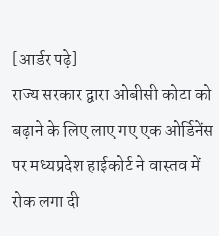[आर्डर पढ़े]
राज्य सरकार द्वारा ओबीसी कोटा को बढ़ाने के लिए लाए गए एक ओर्डिनेंस पर मध्यप्रदेश हाईकोर्ट ने वास्तव में रोक लगा दी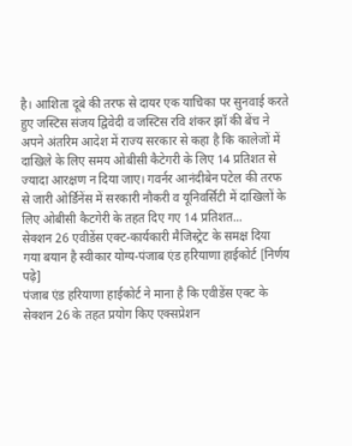है। आशिता दूबे की तरफ से दायर एक याचिका पर सुनवाई करते हुए जस्टिस संजय द्विवेदी व जस्टिस रवि शंकर झॉ की बेंच ने अपने अंतरिम आदेश में राज्य सरकार से कहा है कि कालेजों में दाखिले के लिए समय ओबीसी कैटेगरी के लिए 14 प्रतिशत से ज्यादा आरक्षण न दिया जाए। गवर्नर आनंदीबेन पटेल की तरफ से जारी ओर्डिनेंस में सरकारी नौकरी व यूनिवर्सिटी में दाखिलों के लिए ओबीसी कैटगेरी के तहत दिए गए 14 प्रतिशत...
सेक्शन 26 एवीडेंस एक्ट-कार्यकारी मैजिस्ट्रेट के समक्ष दिया गया बयान है स्वीकार योग्य-पंजाब एंड हरियाणा हाईकोर्ट [निर्णय पढ़े]
पंजाब एंड हरियाणा हाईकोर्ट ने माना है कि एवीडेंस एक्ट के सेक्शन 26 के तहत प्रयोग किए एक्सप्रेशन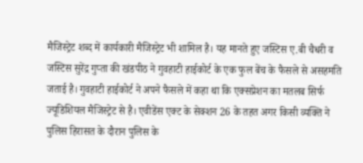मैजिस्ट्रेट शब्द में कार्यकारी मैजिस्ट्रेट भी शामिल है। यह मानते हुए जस्टिस ए.बी चैधरी व जस्टिस सुरेंद्र गुप्ता की खंडपीठ ने गुवहाटी हाईकोर्ट के एक फुल बेंच के फैसले से असहमति जताई है। गुवहाटी हाईकोर्ट ने अपने फैसले में कहा था कि एक्सप्रेशन का मतलब सिर्फ ज्यूडिशियल मैजिस्ट्रेट से है। एवीडेंस एक्ट के सेक्शन 26 के तहत अगर किसी व्यक्ति ने पुलिस हिरासत के दौरान पुलिस के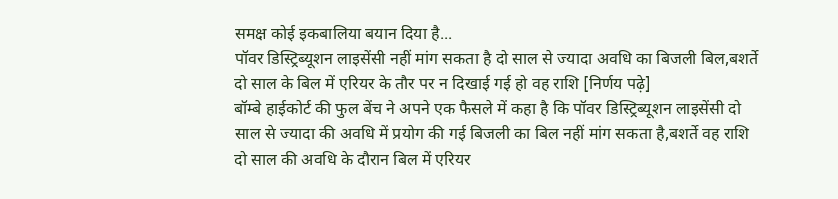समक्ष कोई इकबालिया बयान दिया है...
पॉवर डिस्ट्रिब्यूशन लाइसेंसी नहीं मांग सकता है दो साल से ज्यादा अवधि का बिजली बिल,बशर्ते दो साल के बिल में एरियर के तौर पर न दिखाई गई हो वह राशि [निर्णय पढ़े]
बॉम्बे हाईकोर्ट की फुल बेंच ने अपने एक फैसले में कहा है कि पॉवर डिस्ट्रिब्यूशन लाइसेंसी दो साल से ज्यादा की अवधि में प्रयोग की गई बिजली का बिल नहीं मांग सकता है,बशर्ते वह राशि दो साल की अवधि के दौरान बिल में एरियर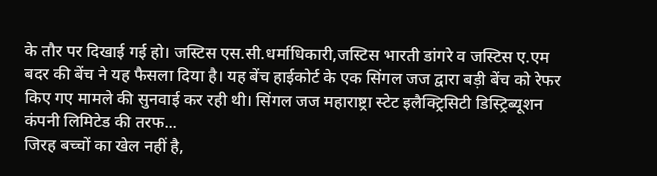के तौर पर दिखाई गई हो। जस्टिस एस.सी.धर्माधिकारी,जस्टिस भारती डांगरे व जस्टिस ए.एम बदर की बेंच ने यह फैसला दिया है। यह बेंच हाईकोर्ट के एक सिंगल जज द्वारा बड़ी बेंच को रेफर किए गए मामले की सुनवाई कर रही थी। सिंगल जज महाराष्ट्रा स्टेट इलैक्ट्रिसिटी डिस्ट्रिब्यूशन कंपनी लिमिटेड की तरफ...
जिरह बच्चों का खेल नहीं है,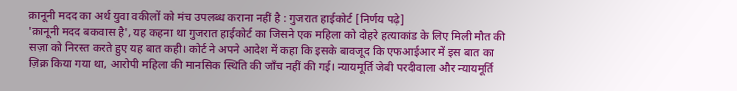क़ानूनी मदद का अर्थ युवा वकीलों को मंच उपलब्ध कराना नहीं है : गुजरात हाईकोर्ट [निर्णय पढ़े]
'क़ानूनी मदद बकवास है', यह कहना था गुजरात हाईकोर्ट का जिसने एक महिला को दोहरे हत्याकांड के लिए मिली मौत की सज़ा को निरस्त करते हुए यह बात कही। कोर्ट ने अपने आदेश में कहा कि इसके बावजूद कि एफआईआर में इस बात का ज़िक्र किया गया था, आरोपी महिला की मानसिक स्थिति की जाँच नहीं की गई। न्यायमूर्ति जेबी परदीवाला और न्यायमूर्ति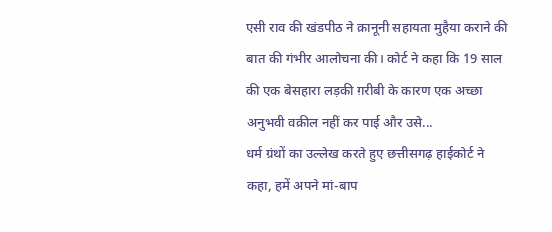एसी राव की खंडपीठ ने क़ानूनी सहायता मुहैया कराने की बात की गंभीर आलोचना की। कोर्ट ने कहा कि 19 साल की एक बेसहारा लड़की ग़रीबी के कारण एक अच्छा अनुभवी वक़ील नहीं कर पाई और उसे...
धर्म ग्रंथों का उल्लेख करते हुए छत्तीसगढ़ हाईकोर्ट ने कहा, हमें अपने मां-बाप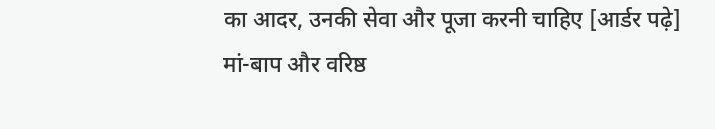का आदर, उनकी सेवा और पूजा करनी चाहिए [आर्डर पढ़े]
मां-बाप और वरिष्ठ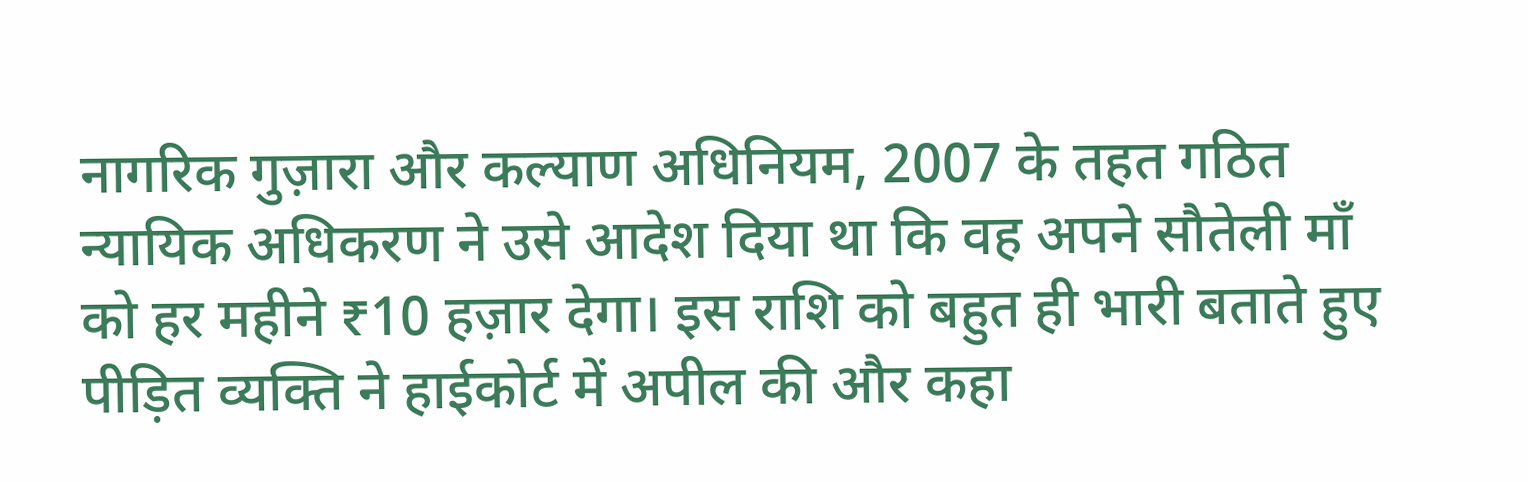नागरिक गुज़ारा और कल्याण अधिनियम, 2007 के तहत गठित न्यायिक अधिकरण ने उसे आदेश दिया था कि वह अपने सौतेली माँ को हर महीने ₹10 हज़ार देगा। इस राशि को बहुत ही भारी बताते हुए पीड़ित व्यक्ति ने हाईकोर्ट में अपील की और कहा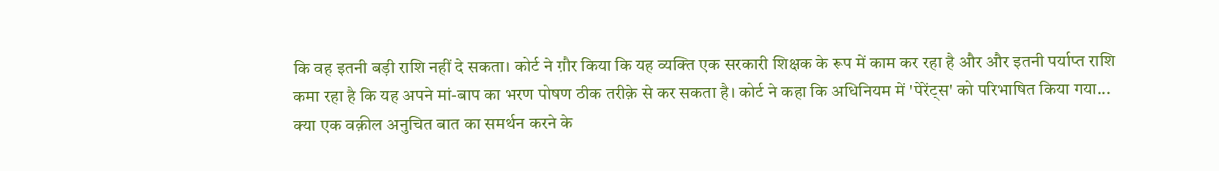कि वह इतनी बड़ी राशि नहीं दे सकता। कोर्ट ने ग़ौर किया कि यह व्यक्ति एक सरकारी शिक्षक के रूप में काम कर रहा है और और इतनी पर्याप्त राशि कमा रहा है कि यह अपने मां-बाप का भरण पोषण ठीक तरीक़े से कर सकता है। कोर्ट ने कहा कि अधिनियम में 'पेरेंट्स' को परिभाषित किया गया...
क्या एक वक़ील अनुचित बात का समर्थन करने के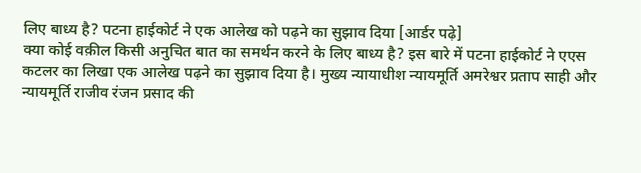लिए बाध्य है? पटना हाईकोर्ट ने एक आलेख को पढ़ने का सुझाव दिया [आर्डर पढ़े]
क्या कोई वक़ील किसी अनुचित बात का समर्थन करने के लिए बाध्य है? इस बारे में पटना हाईकोर्ट ने एएस कटलर का लिखा एक आलेख पढ़ने का सुझाव दिया है। मुख्य न्यायाधीश न्यायमूर्ति अमरेश्वर प्रताप साही और न्यायमूर्ति राजीव रंजन प्रसाद की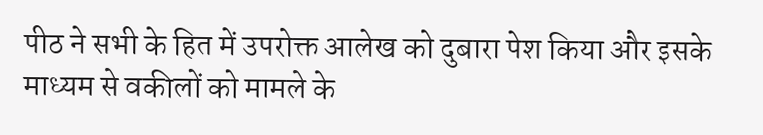पीठ ने सभी के हित में उपरोक्त आलेख को दुबारा पेश किया और इसके माध्यम से वकीलों को मामले के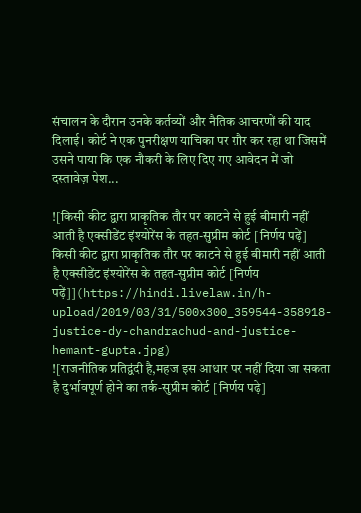संचालन के दौरान उनके कर्तव्यों और नैतिक आचरणों की याद दिलाई। कोर्ट ने एक पुनरीक्षण याचिका पर ग़ौर कर रहा था जिसमें उसने पाया कि एक नौकरी के लिए दिए गए आवेदन में जो दस्तावेज़ पेश...

![किसी कीट द्वारा प्राकृतिक तौर पर काटने से हुई बीमारी नहीं आती है एक्सीडेंट इंश्योरेंस के तहत-सुप्रीम कोर्ट [निर्णय पढ़ें] किसी कीट द्वारा प्राकृतिक तौर पर काटने से हुई बीमारी नहीं आती है एक्सीडेंट इंश्योरेंस के तहत-सुप्रीम कोर्ट [निर्णय पढ़ें]](https://hindi.livelaw.in/h-upload/2019/03/31/500x300_359544-358918-justice-dy-chandrachud-and-justice-hemant-gupta.jpg)
![राजनीतिक प्रतिद्वंदी है,महज इस आधार पर नहीं दिया जा सकता है दुर्भावपूर्ण होने का तर्क-सुप्रीम कोर्ट [निर्णय पढ़े]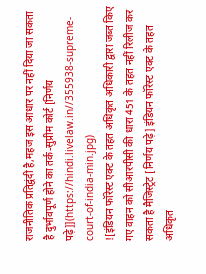राजनीतिक प्रतिद्वंदी है,महज इस आधार पर नहीं दिया जा सकता है दुर्भावपूर्ण होने का तर्क-सुप्रीम कोर्ट [निर्णय पढ़े]](https://hindi.livelaw.in//355938-supreme-court-of-india-min.jpg)
![इंडियन फॉरेस्ट एक्ट के तहत अधिकृत अधिकारी द्वारा जब्त किए गए वाहन को सीआरपीसी की धारा 451 के तहत नहीं रिलीज कर सकता है मैजिस्ट्रेट [निर्णय पढ़े] इंडियन फॉरेस्ट एक्ट के तहत अधिकृत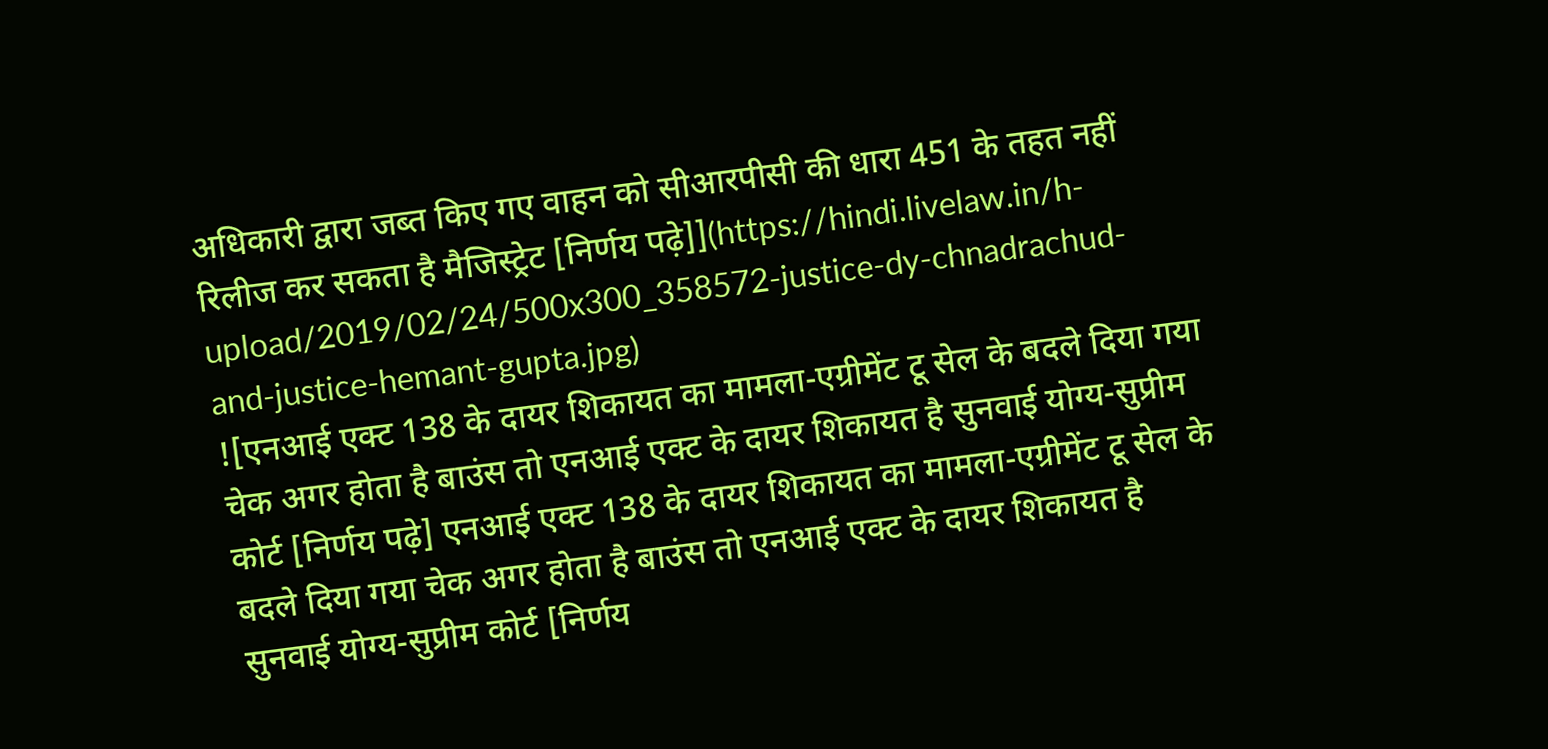अधिकारी द्वारा जब्त किए गए वाहन को सीआरपीसी की धारा 451 के तहत नहीं रिलीज कर सकता है मैजिस्ट्रेट [निर्णय पढ़े]](https://hindi.livelaw.in/h-upload/2019/02/24/500x300_358572-justice-dy-chnadrachud-and-justice-hemant-gupta.jpg)
![एनआई एक्ट 138 के दायर शिकायत का मामला-एग्रीमेंट टू सेल के बदले दिया गया चेक अगर होता है बाउंस तो एनआई एक्ट के दायर शिकायत है सुनवाई योग्य-सुप्रीम कोर्ट [निर्णय पढ़े] एनआई एक्ट 138 के दायर शिकायत का मामला-एग्रीमेंट टू सेल के बदले दिया गया चेक अगर होता है बाउंस तो एनआई एक्ट के दायर शिकायत है सुनवाई योग्य-सुप्रीम कोर्ट [निर्णय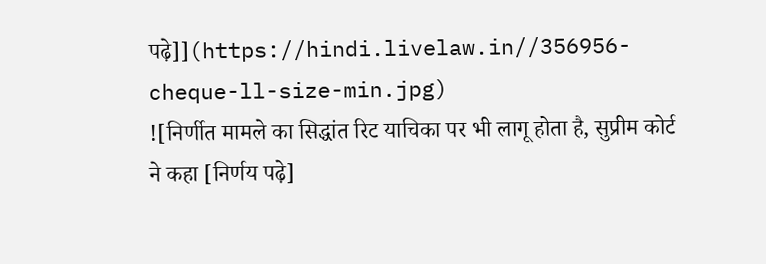पढ़े]](https://hindi.livelaw.in//356956-cheque-ll-size-min.jpg)
![निर्णीत मामले का सिद्धांत रिट याचिका पर भी लागू होता है, सुप्रीम कोर्ट ने कहा [निर्णय पढ़े]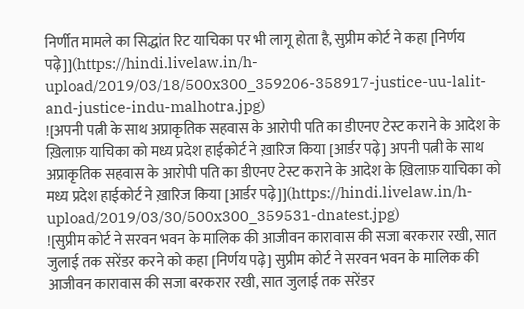निर्णीत मामले का सिद्धांत रिट याचिका पर भी लागू होता है, सुप्रीम कोर्ट ने कहा [निर्णय पढ़े]](https://hindi.livelaw.in/h-upload/2019/03/18/500x300_359206-358917-justice-uu-lalit-and-justice-indu-malhotra.jpg)
![अपनी पत्नी के साथ अप्राकृतिक सहवास के आरोपी पति का डीएनए टेस्ट कराने के आदेश के ख़िलाफ़ याचिका को मध्य प्रदेश हाईकोर्ट ने ख़ारिज किया [आर्डर पढ़े] अपनी पत्नी के साथ अप्राकृतिक सहवास के आरोपी पति का डीएनए टेस्ट कराने के आदेश के ख़िलाफ़ याचिका को मध्य प्रदेश हाईकोर्ट ने ख़ारिज किया [आर्डर पढ़े]](https://hindi.livelaw.in/h-upload/2019/03/30/500x300_359531-dnatest.jpg)
![सुप्रीम कोर्ट ने सरवन भवन के मालिक की आजीवन कारावास की सजा बरकरार रखी, सात जुलाई तक सरेंडर करने को कहा [निर्णय पढ़े] सुप्रीम कोर्ट ने सरवन भवन के मालिक की आजीवन कारावास की सजा बरकरार रखी, सात जुलाई तक सरेंडर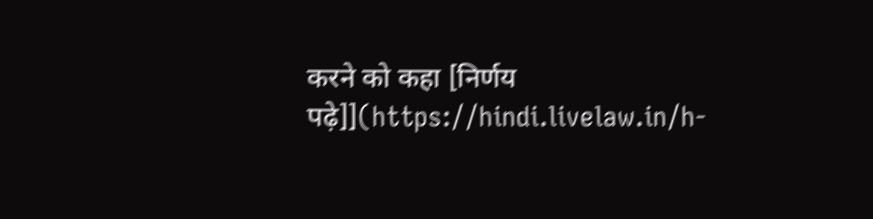करने को कहा [निर्णय पढ़े]](https://hindi.livelaw.in/h-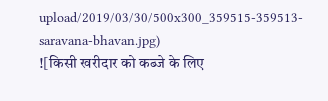upload/2019/03/30/500x300_359515-359513-saravana-bhavan.jpg)
![किसी खरीदार को कब्जे के लिए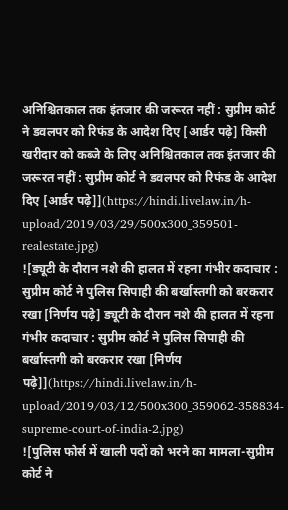अनिश्चितकाल तक इंतजार की जरूरत नहीं : सुप्रीम कोर्ट ने डवलपर को रिफंड के आदेश दिए [आर्डर पढ़े] किसी खरीदार को कब्जे के लिए अनिश्चितकाल तक इंतजार की जरूरत नहीं : सुप्रीम कोर्ट ने डवलपर को रिफंड के आदेश दिए [आर्डर पढ़े]](https://hindi.livelaw.in/h-upload/2019/03/29/500x300_359501-realestate.jpg)
![ड्यूटी के दौरान नशे की हालत में रहना गंभीर कदाचार : सुप्रीम कोर्ट ने पुलिस सिपाही की बर्खास्तगी को बरकरार रखा [निर्णय पढ़े] ड्यूटी के दौरान नशे की हालत में रहना गंभीर कदाचार : सुप्रीम कोर्ट ने पुलिस सिपाही की बर्खास्तगी को बरकरार रखा [निर्णय पढ़े]](https://hindi.livelaw.in/h-upload/2019/03/12/500x300_359062-358834-supreme-court-of-india-2.jpg)
![पुलिस फोर्स में खाली पदों को भरने का मामला-सुप्रीम कोर्ट ने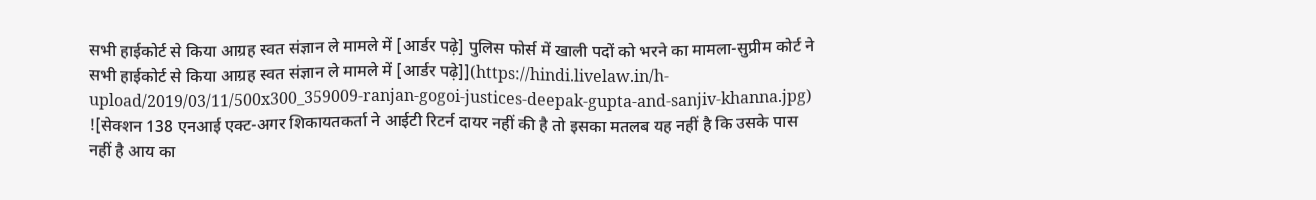सभी हाईकोर्ट से किया आग्रह स्वत संज्ञान ले मामले में [आर्डर पढ़े] पुलिस फोर्स में खाली पदों को भरने का मामला-सुप्रीम कोर्ट ने सभी हाईकोर्ट से किया आग्रह स्वत संज्ञान ले मामले में [आर्डर पढ़े]](https://hindi.livelaw.in/h-upload/2019/03/11/500x300_359009-ranjan-gogoi-justices-deepak-gupta-and-sanjiv-khanna.jpg)
![सेक्शन 138 एनआई एक्ट-अगर शिकायतकर्ता ने आईटी रिटर्न दायर नहीं की है तो इसका मतलब यह नहीं है कि उसके पास नहीं है आय का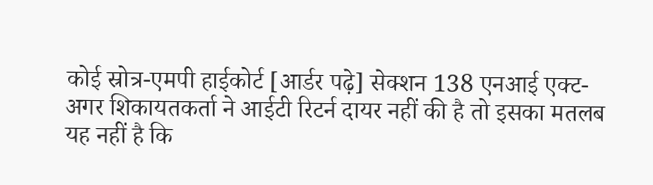कोई स्रोत्र-एमपी हाईकोर्ट [आर्डर पढ़े] सेक्शन 138 एनआई एक्ट-अगर शिकायतकर्ता ने आईटी रिटर्न दायर नहीं की है तो इसका मतलब यह नहीं है कि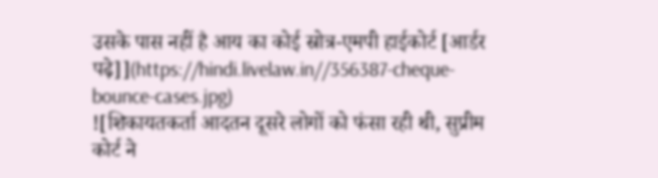उसके पास नहीं है आय का कोई स्रोत्र-एमपी हाईकोर्ट [आर्डर पढ़े]](https://hindi.livelaw.in//356387-cheque-bounce-cases.jpg)
![शिकायतकर्ता आदतन दूसरे लोगों को फंसा रही थी, सुप्रीम कोर्ट ने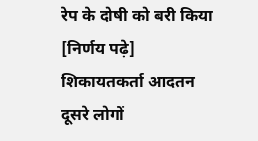रेप के दोषी को बरी किया [निर्णय पढ़े] शिकायतकर्ता आदतन दूसरे लोगों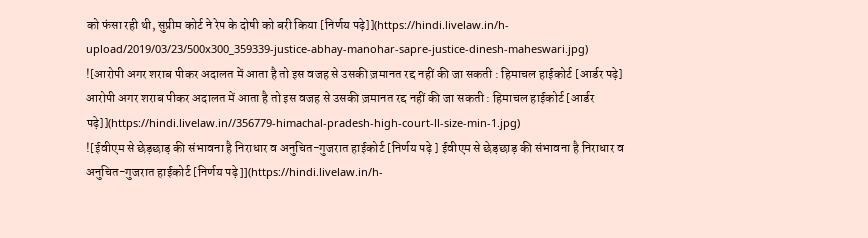को फंसा रही थी, सुप्रीम कोर्ट ने रेप के दोषी को बरी किया [निर्णय पढ़े]](https://hindi.livelaw.in/h-upload/2019/03/23/500x300_359339-justice-abhay-manohar-sapre-justice-dinesh-maheswari.jpg)
![आरोपी अगर शराब पीकर अदालत में आता है तो इस वजह से उसकी ज़मानत रद्द नहीं की जा सकती : हिमाचल हाईकोर्ट [आर्डर पढ़े] आरोपी अगर शराब पीकर अदालत में आता है तो इस वजह से उसकी ज़मानत रद्द नहीं की जा सकती : हिमाचल हाईकोर्ट [आर्डर पढ़े]](https://hindi.livelaw.in//356779-himachal-pradesh-high-court-ll-size-min-1.jpg)
![ईवीएम से छेड़छाड़ की संभावना है निराधार व अनुचित-गुजरात हाईकोर्ट [निर्णय पढ़े ] ईवीएम से छेड़छाड़ की संभावना है निराधार व अनुचित-गुजरात हाईकोर्ट [निर्णय पढ़े ]](https://hindi.livelaw.in/h-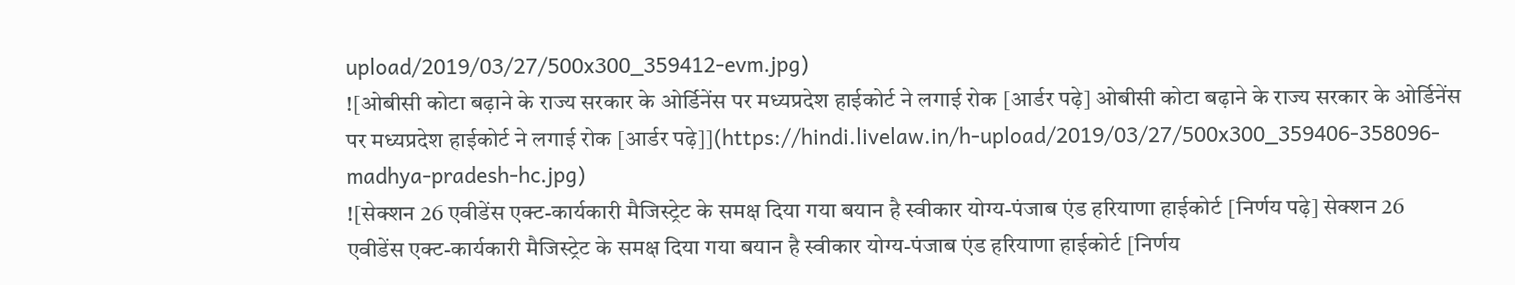upload/2019/03/27/500x300_359412-evm.jpg)
![ओबीसी कोटा बढ़ाने के राज्य सरकार के ओर्डिनेंस पर मध्यप्रदेश हाईकोर्ट ने लगाई रोक [आर्डर पढ़े] ओबीसी कोटा बढ़ाने के राज्य सरकार के ओर्डिनेंस पर मध्यप्रदेश हाईकोर्ट ने लगाई रोक [आर्डर पढ़े]](https://hindi.livelaw.in/h-upload/2019/03/27/500x300_359406-358096-madhya-pradesh-hc.jpg)
![सेक्शन 26 एवीडेंस एक्ट-कार्यकारी मैजिस्ट्रेट के समक्ष दिया गया बयान है स्वीकार योग्य-पंजाब एंड हरियाणा हाईकोर्ट [निर्णय पढ़े] सेक्शन 26 एवीडेंस एक्ट-कार्यकारी मैजिस्ट्रेट के समक्ष दिया गया बयान है स्वीकार योग्य-पंजाब एंड हरियाणा हाईकोर्ट [निर्णय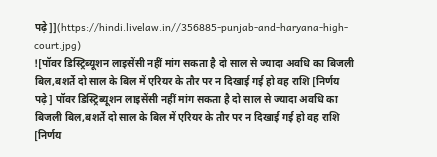पढ़े]](https://hindi.livelaw.in//356885-punjab-and-haryana-high-court.jpg)
![पॉवर डिस्ट्रिब्यूशन लाइसेंसी नहीं मांग सकता है दो साल से ज्यादा अवधि का बिजली बिल,बशर्ते दो साल के बिल में एरियर के तौर पर न दिखाई गई हो वह राशि [निर्णय पढ़े] पॉवर डिस्ट्रिब्यूशन लाइसेंसी नहीं मांग सकता है दो साल से ज्यादा अवधि का बिजली बिल,बशर्ते दो साल के बिल में एरियर के तौर पर न दिखाई गई हो वह राशि [निर्णय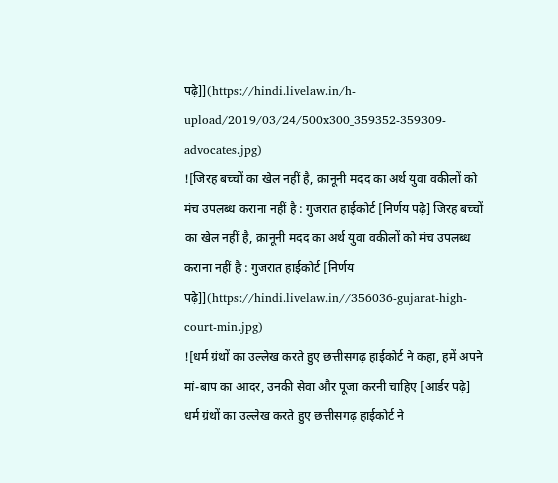पढ़े]](https://hindi.livelaw.in/h-upload/2019/03/24/500x300_359352-359309-advocates.jpg)
![जिरह बच्चों का खेल नहीं है, क़ानूनी मदद का अर्थ युवा वकीलों को मंच उपलब्ध कराना नहीं है : गुजरात हाईकोर्ट [निर्णय पढ़े] जिरह बच्चों का खेल नहीं है, क़ानूनी मदद का अर्थ युवा वकीलों को मंच उपलब्ध कराना नहीं है : गुजरात हाईकोर्ट [निर्णय पढ़े]](https://hindi.livelaw.in//356036-gujarat-high-court-min.jpg)
![धर्म ग्रंथों का उल्लेख करते हुए छत्तीसगढ़ हाईकोर्ट ने कहा, हमें अपने मां-बाप का आदर, उनकी सेवा और पूजा करनी चाहिए [आर्डर पढ़े] धर्म ग्रंथों का उल्लेख करते हुए छत्तीसगढ़ हाईकोर्ट ने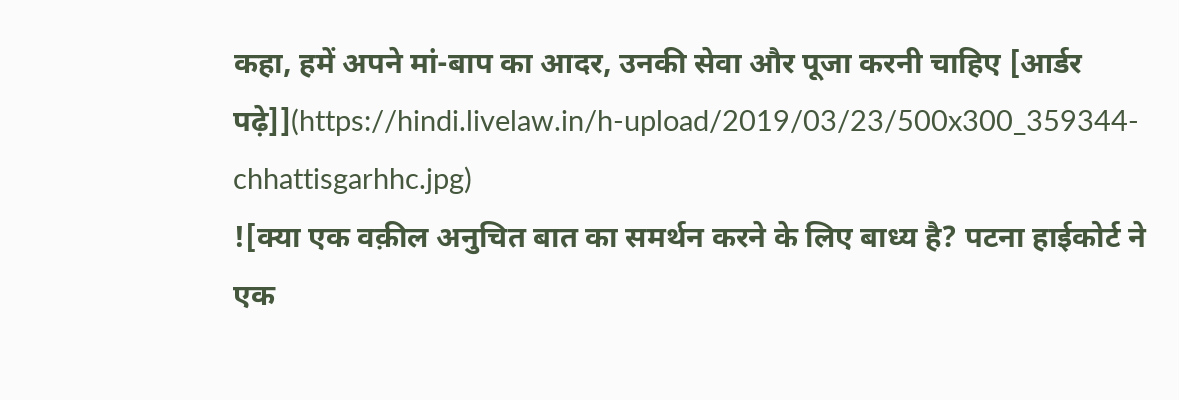कहा, हमें अपने मां-बाप का आदर, उनकी सेवा और पूजा करनी चाहिए [आर्डर पढ़े]](https://hindi.livelaw.in/h-upload/2019/03/23/500x300_359344-chhattisgarhhc.jpg)
![क्या एक वक़ील अनुचित बात का समर्थन करने के लिए बाध्य है? पटना हाईकोर्ट ने एक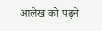आलेख को पढ़ने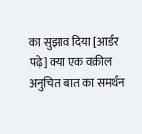का सुझाव दिया [आर्डर पढ़े] क्या एक वक़ील अनुचित बात का समर्थन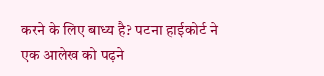करने के लिए बाध्य है? पटना हाईकोर्ट ने एक आलेख को पढ़ने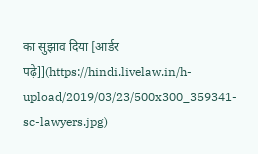का सुझाव दिया [आर्डर पढ़े]](https://hindi.livelaw.in/h-upload/2019/03/23/500x300_359341-sc-lawyers.jpg)